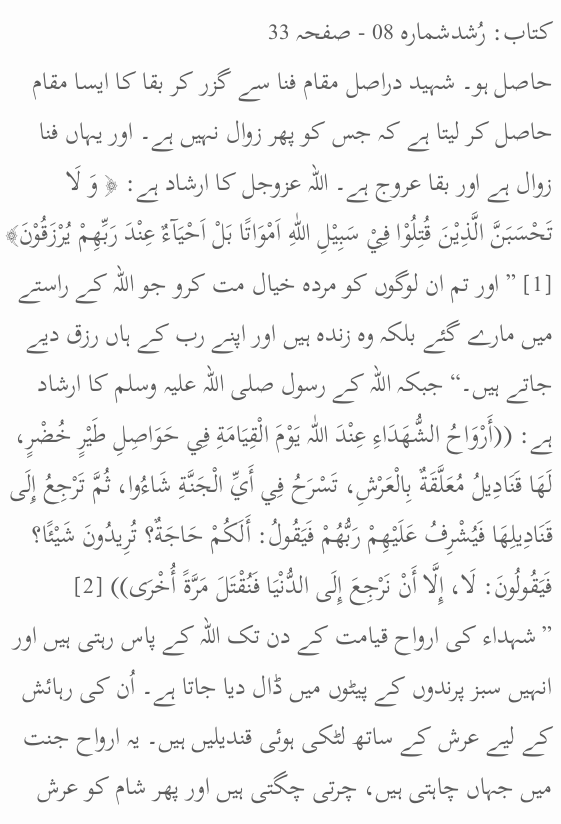کتاب: رُشدشمارہ 08 - صفحہ 33
حاصل ہو۔ شہید دراصل مقام فنا سے گزر کر بقا کا ایسا مقام حاصل کر لیتا ہے کہ جس کو پھر زوال نہیں ہے۔ اور یہاں فنا زوال ہے اور بقا عروج ہے۔ اللہ عزوجل کا ارشاد ہے: ﴿ وَ لَا تَحْسَبَنَّ الَّذِيْنَ قُتِلُوْا فِيْ سَبِيْلِ اللّٰهِ اَمْوَاتًا بَلْ اَحْيَآءٌ عِنْدَ رَبِّهِمْ يُرْزَقُوْنَ﴾ [1] ”اور تم ان لوگوں کو مردہ خیال مت کرو جو اللہ کے راستے میں مارے گئے بلکہ وہ زندہ ہیں اور اپنے رب کے ہاں رزق دیے جاتے ہیں۔“ جبکہ اللہ کے رسول صلی اللہ علیہ وسلم کا ارشاد ہے: ((أَرْوَاحُ الشُّهَدَاءِ عِنْدَ اللّٰہ يَوْمَ الْقِيَامَةِ فِي حَوَاصِلِ طَيْرٍ خُضْرٍ، لَهَا قَنَادِيلُ مُعَلَّقَةٌ بِالْعَرْشِ، تَسْرَحُ فِي أَيِّ الْجَنَّةِ شَاءُوا، ثُمَّ تَرْجِعُ إِلَى قَنَادِيلِهَا فَيُشْرِفُ عَلَيْهِمْ رَبُّهُمْ فَيَقُولُ: أَلَكُمْ حَاجَةٌ؟ تُرِيدُونَ شَيْئًا؟ فَيَقُولُونَ: لَا، إِلَّا أَنْ نَرْجِعَ إِلَى الدُّنْيَا فَنُقْتَلَ مَرَّةً أُخْرَى)) [2] ”شہداء کی ارواح قیامت کے دن تک اللہ کے پاس رہتی ہیں اور انہیں سبز پرندوں کے پیٹوں میں ڈال دیا جاتا ہے۔ اُن کی رہائش کے لیے عرش کے ساتھ لٹکی ہوئی قندیلیں ہیں۔ یہ ارواح جنت میں جہاں چاہتی ہیں، چرتی چگتی ہیں اور پھر شام کو عرش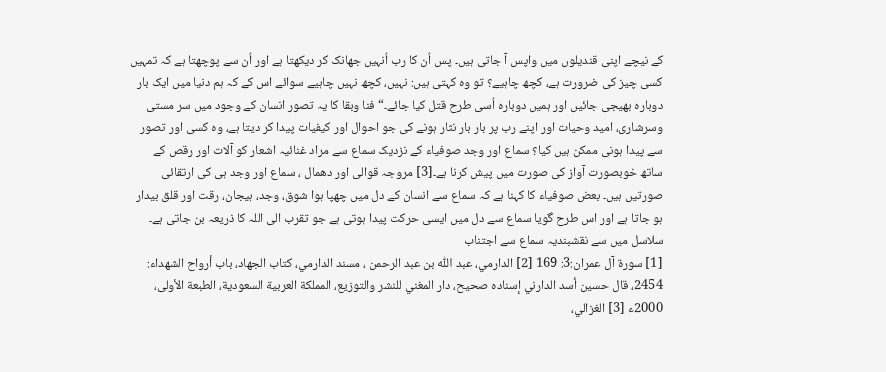کے نیچے اپنی قندیلوں میں واپس آ جاتی ہیں۔ پس اُن کا رب اُنہیں جھانک کر دیکھتا ہے اور اُن سے پوچھتا ہے کہ تمہیں کسی چیز کی ضرورت ہے، کچھ چاہیے؟ تو وہ کہتی ہیں: نہیں، کچھ نہیں چاہیے سوائے اس کے کہ ہم دنیا میں ایک بار دوبارہ بھیجی جائیں اور ہمیں دوبارہ اُسی طرح قتل کیا جائے۔“ فنا وبقا کا یہ تصور انسان کے وجود میں سر مستی وسرشاری، امید وحیات اور اپنے رب پر بار بار نثار ہونے کی جو احوال اور کیفیات پیدا کر دیتا ہے، وہ کسی اور تصور سے پیدا ہونی ممکن ہیں کیا؟ سماع اور وجد صوفیاء کے نزدیک سماع سے مراد غنائیہ اشعار کو آلات اور رقص کے ساتھ خوبصورت آواز کی صورت میں پیش کرنا ہے۔[3] مروجہ قوالی اور دھمال ، سماع اور وجد ہی کی ارتقائی صورتیں ہیں۔ بعض صوفیاء کا کہنا ہے کہ سماع سے انسان کے دل میں چھپا ہوا شوق، وجد، ہیجان، رقت اور قلق بیدار ہو جاتا ہے اور اس طرح گویا سماع سے دل میں ایسی حرکت پیدا ہوتی ہے جو تقرب الی اللہ کا ذریعہ بن جاتی ہے۔ سلاسل میں سے نقشبندیہ سماع سے اجتناب
[1] سورة آل عمران:3: 169 [2] الدارمي، عبد اللّٰه بن عبد الرحمن ، مسند الدارمي، كتاب الجهاد، باب أرواح الشهداء: 2454، قال حسين أسد الدارني إسناده صحيح، دار المغني للنشر والتوزيع، المملكة العربية السعودية، الطبعة الأولى، 2000ء [3] الغزالي،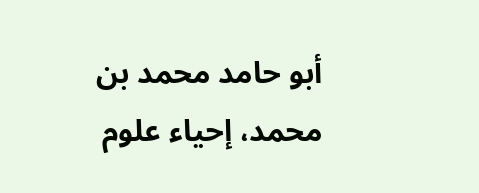أبو حامد محمد بن محمد، إحياء علوم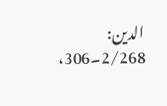الدين: 2/268۔306،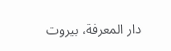دار المعرفة، بيروت